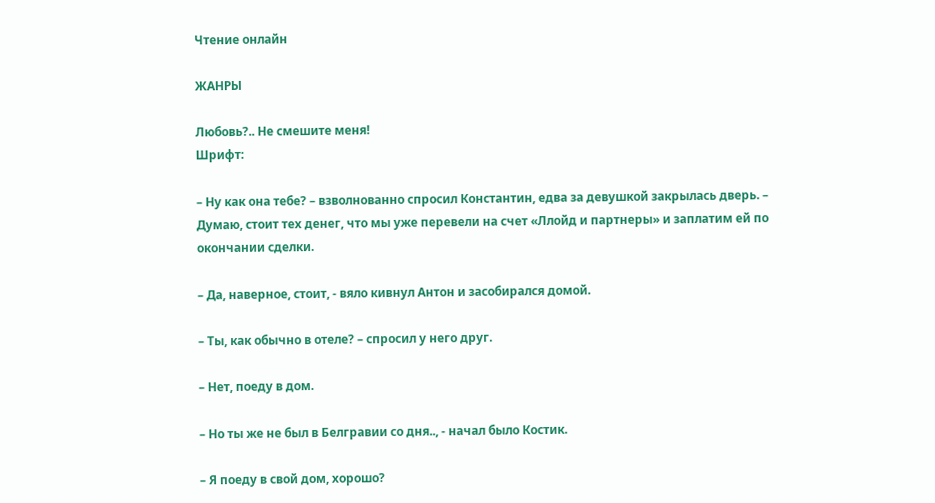Чтение онлайн

ЖАНРЫ

Любовь?.. Не смешите меня!
Шрифт:

– Ну как она тебе? – взволнованно спросил Константин, едва за девушкой закрылась дверь. – Думаю, стоит тех денег, что мы уже перевели на счет «Ллойд и партнеры» и заплатим ей по окончании сделки.

– Да, наверное, стоит, - вяло кивнул Антон и засобирался домой.

– Ты, как обычно в отеле? – спросил у него друг.

– Нет, поеду в дом.

– Но ты же не был в Белгравии со дня.., - начал было Костик.

– Я поеду в свой дом, хорошо?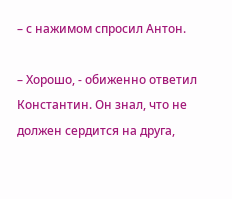– с нажимом спросил Антон.

– Хорошо, - обиженно ответил Константин. Он знал, что не должен сердится на друга,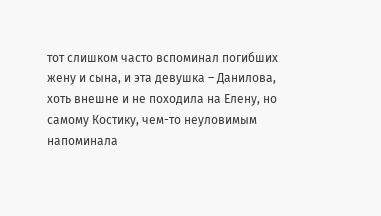тот слишком часто вспоминал погибших жену и сына, и эта девушка – Данилова, хоть внешне и не походила на Елену, но самому Костику, чем-то неуловимым напоминала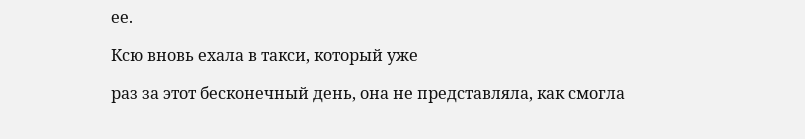ее.

Ксю вновь ехала в такси, который уже

раз за этот бесконечный день, она не представляла, как смогла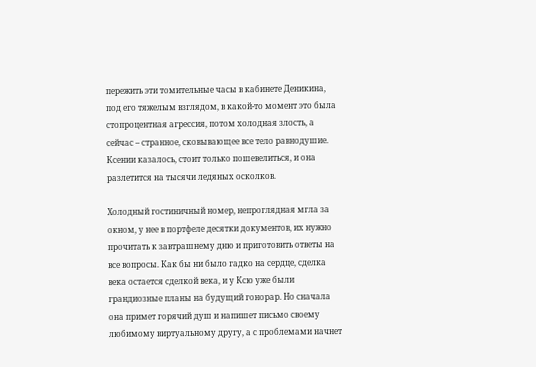пережить эти томительные часы в кабинете Деникина, под его тяжелым взглядом, в какой-то момент это была стопроцентная агрессия, потом холодная злость, а сейчас – странное, сковывающее все тело равнодушие. Ксении казалось, стоит только пошевелиться, и она разлетится на тысячи ледяных осколков.

Холодный гостиничный номер, непроглядная мгла за окном, у нее в портфеле десятки документов, их нужно прочитать к завтрашнему дню и приготовить ответы на все вопросы. Как бы ни было гадко на сердце, сделка века остается сделкой века, и у Ксю уже были грандиозные планы на будущий гонорар. Но сначала она примет горячий душ и напишет письмо своему любимому виртуальному другу, а с проблемами начнет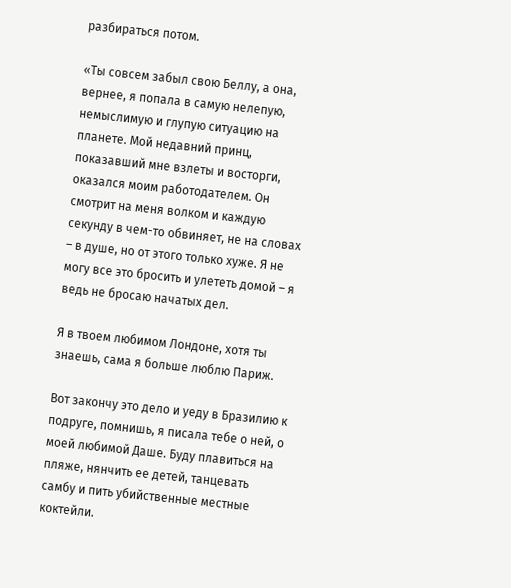разбираться потом.

«Ты совсем забыл свою Беллу, а она, вернее, я попала в самую нелепую, немыслимую и глупую ситуацию на планете. Мой недавний принц, показавший мне взлеты и восторги, оказался моим работодателем. Он смотрит на меня волком и каждую секунду в чем-то обвиняет, не на словах – в душе, но от этого только хуже. Я не могу все это бросить и улететь домой – я ведь не бросаю начатых дел.

Я в твоем любимом Лондоне, хотя ты знаешь, сама я больше люблю Париж.

Вот закончу это дело и уеду в Бразилию к подруге, помнишь, я писала тебе о ней, о моей любимой Даше. Буду плавиться на пляже, нянчить ее детей, танцевать самбу и пить убийственные местные коктейли.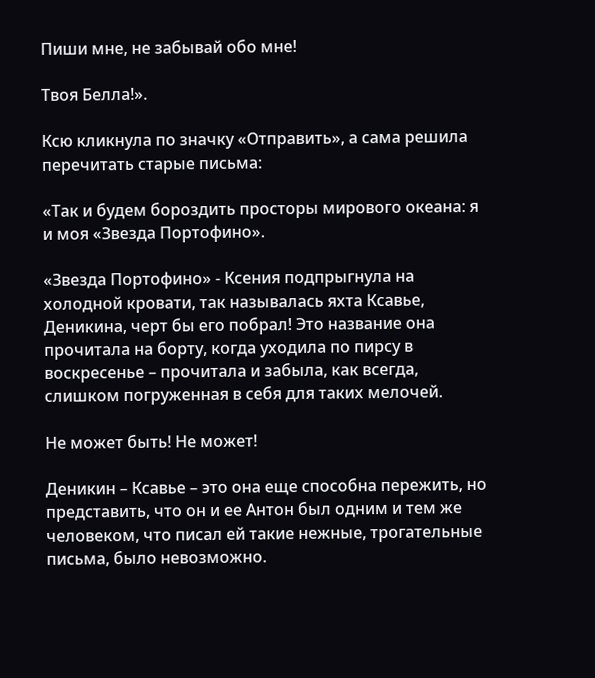Пиши мне, не забывай обо мне!

Твоя Белла!».

Ксю кликнула по значку «Отправить», а сама решила перечитать старые письма:

«Так и будем бороздить просторы мирового океана: я и моя «Звезда Портофино».

«Звезда Портофино» - Ксения подпрыгнула на холодной кровати, так называлась яхта Ксавье, Деникина, черт бы его побрал! Это название она прочитала на борту, когда уходила по пирсу в воскресенье – прочитала и забыла, как всегда, слишком погруженная в себя для таких мелочей.

Не может быть! Не может!

Деникин – Ксавье – это она еще способна пережить, но представить, что он и ее Антон был одним и тем же человеком, что писал ей такие нежные, трогательные письма, было невозможно.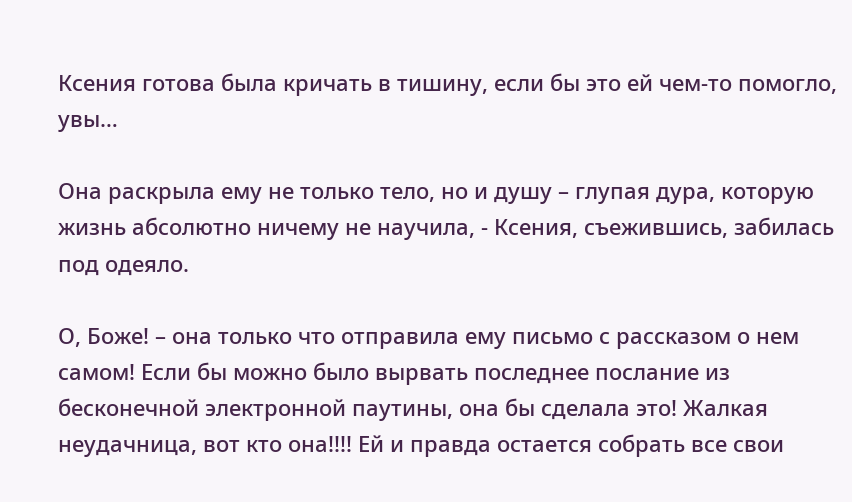Ксения готова была кричать в тишину, если бы это ей чем-то помогло, увы…

Она раскрыла ему не только тело, но и душу – глупая дура, которую жизнь абсолютно ничему не научила, - Ксения, съежившись, забилась под одеяло.

О, Боже! – она только что отправила ему письмо с рассказом о нем самом! Если бы можно было вырвать последнее послание из бесконечной электронной паутины, она бы сделала это! Жалкая неудачница, вот кто она!!!! Ей и правда остается собрать все свои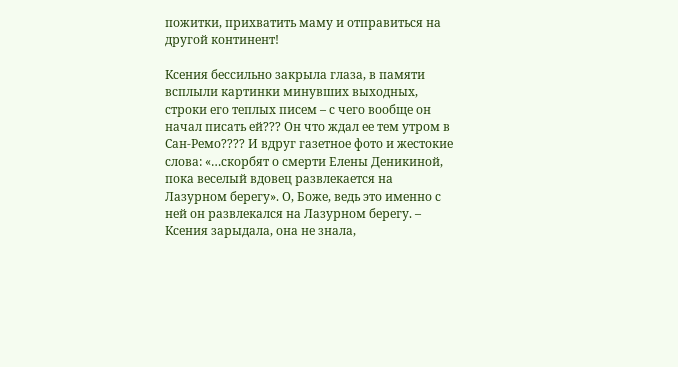пожитки, прихватить маму и отправиться на другой континент!

Ксения бессильно закрыла глаза, в памяти всплыли картинки минувших выходных, строки его теплых писем – с чего вообще он начал писать ей??? Он что ждал ее тем утром в Сан-Ремо???? И вдруг газетное фото и жестокие слова: «…скорбят о смерти Елены Деникиной, пока веселый вдовец развлекается на Лазурном берегу». О, Боже, ведь это именно с ней он развлекался на Лазурном берегу. – Ксения зарыдала, она не знала,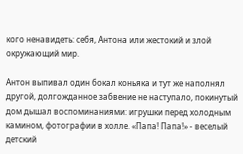кого ненавидеть: себя, Антона или жестокий и злой окружающий мир.

Антон выпивал один бокал коньяка и тут же наполнял другой, долгожданное забвение не наступало, покинутый дом дышал воспоминаниями: игрушки перед холодным камином, фотографии в холле. «Папа! Папа!» - веселый детский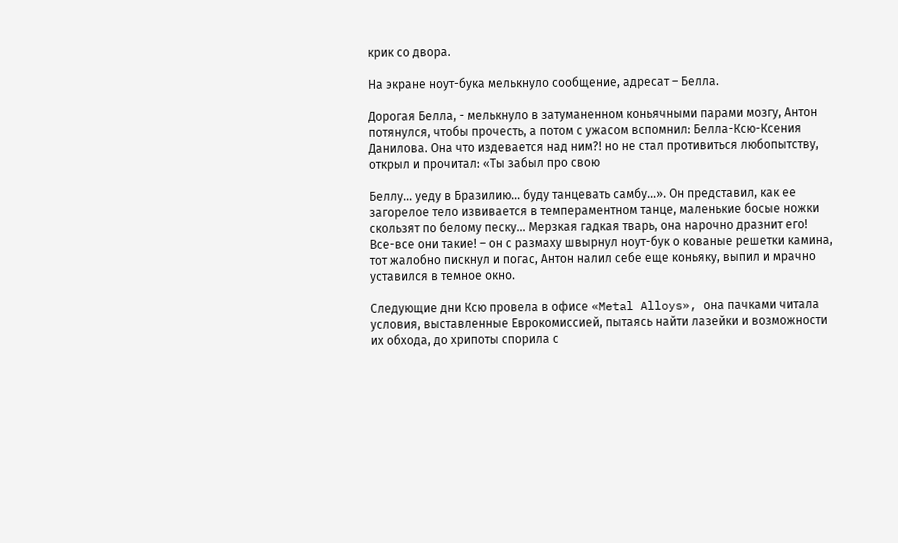крик со двора.

На экране ноут-бука мелькнуло сообщение, адресат – Белла.

Дорогая Белла, - мелькнуло в затуманенном коньячными парами мозгу, Антон потянулся, чтобы прочесть, а потом с ужасом вспомнил: Белла-Ксю-Ксения Данилова. Она что издевается над ним?! но не стал противиться любопытству, открыл и прочитал: «Ты забыл про свою

Беллу… уеду в Бразилию… буду танцевать самбу…». Он представил, как ее загорелое тело извивается в темпераментном танце, маленькие босые ножки скользят по белому песку… Мерзкая гадкая тварь, она нарочно дразнит его! Все-все они такие! – он с размаху швырнул ноут-бук о кованые решетки камина, тот жалобно пискнул и погас, Антон налил себе еще коньяку, выпил и мрачно уставился в темное окно.

Следующие дни Ксю провела в офисе «Metal Alloys», она пачками читала условия, выставленные Еврокомиссией, пытаясь найти лазейки и возможности их обхода, до хрипоты спорила с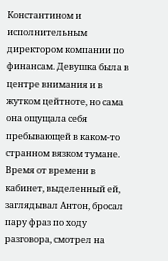Константином и исполнительным директором компании по финансам. Девушка была в центре внимания и в жутком цейтноте, но сама она ощущала себя пребывающей в каком-то странном вязком тумане. Время от времени в кабинет, выделенный ей, заглядывал Антон, бросал пару фраз по ходу разговора, смотрел на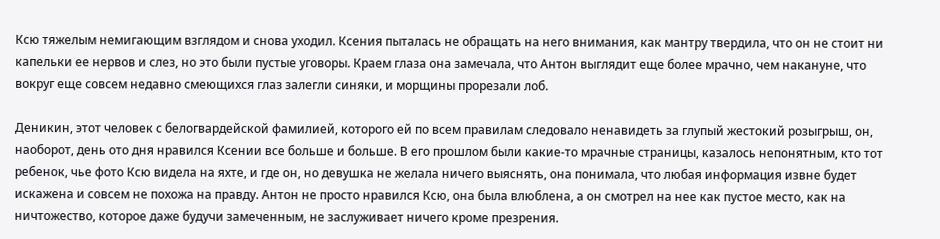Ксю тяжелым немигающим взглядом и снова уходил. Ксения пыталась не обращать на него внимания, как мантру твердила, что он не стоит ни капельки ее нервов и слез, но это были пустые уговоры. Краем глаза она замечала, что Антон выглядит еще более мрачно, чем накануне, что вокруг еще совсем недавно смеющихся глаз залегли синяки, и морщины прорезали лоб.

Деникин, этот человек с белогвардейской фамилией, которого ей по всем правилам следовало ненавидеть за глупый жестокий розыгрыш, он, наоборот, день ото дня нравился Ксении все больше и больше. В его прошлом были какие-то мрачные страницы, казалось непонятным, кто тот ребенок, чье фото Ксю видела на яхте, и где он, но девушка не желала ничего выяснять, она понимала, что любая информация извне будет искажена и совсем не похожа на правду. Антон не просто нравился Ксю, она была влюблена, а он смотрел на нее как пустое место, как на ничтожество, которое даже будучи замеченным, не заслуживает ничего кроме презрения.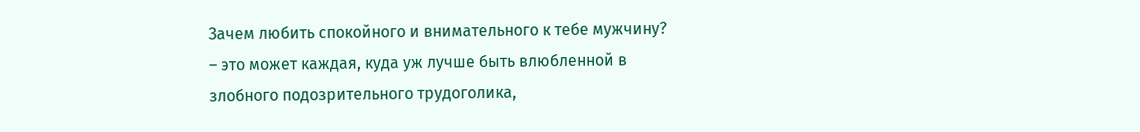Зачем любить спокойного и внимательного к тебе мужчину? – это может каждая, куда уж лучше быть влюбленной в злобного подозрительного трудоголика,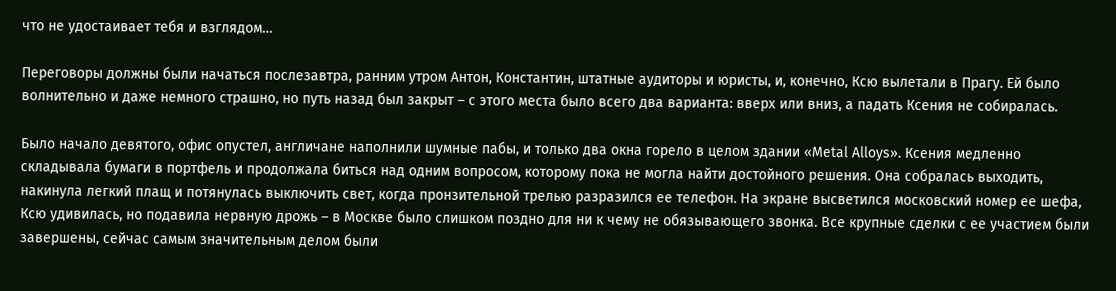что не удостаивает тебя и взглядом…

Переговоры должны были начаться послезавтра, ранним утром Антон, Константин, штатные аудиторы и юристы, и, конечно, Ксю вылетали в Прагу. Ей было волнительно и даже немного страшно, но путь назад был закрыт – с этого места было всего два варианта: вверх или вниз, а падать Ксения не собиралась.

Было начало девятого, офис опустел, англичане наполнили шумные пабы, и только два окна горело в целом здании «Metal Alloys». Ксения медленно складывала бумаги в портфель и продолжала биться над одним вопросом, которому пока не могла найти достойного решения. Она собралась выходить, накинула легкий плащ и потянулась выключить свет, когда пронзительной трелью разразился ее телефон. На экране высветился московский номер ее шефа, Ксю удивилась, но подавила нервную дрожь – в Москве было слишком поздно для ни к чему не обязывающего звонка. Все крупные сделки с ее участием были завершены, сейчас самым значительным делом были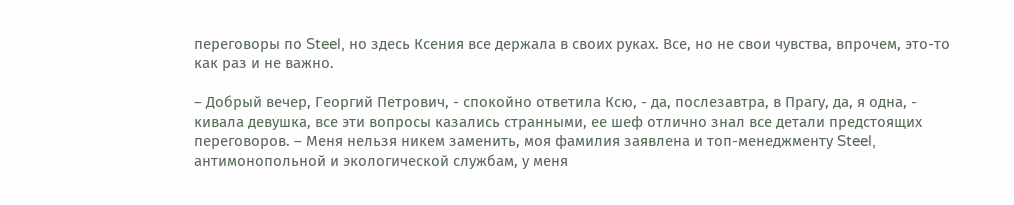переговоры по Steel, но здесь Ксения все держала в своих руках. Все, но не свои чувства, впрочем, это-то как раз и не важно.

– Добрый вечер, Георгий Петрович, - спокойно ответила Ксю, - да, послезавтра, в Прагу, да, я одна, - кивала девушка, все эти вопросы казались странными, ее шеф отлично знал все детали предстоящих переговоров. – Меня нельзя никем заменить, моя фамилия заявлена и топ-менеджменту Steel, антимонопольной и экологической службам, у меня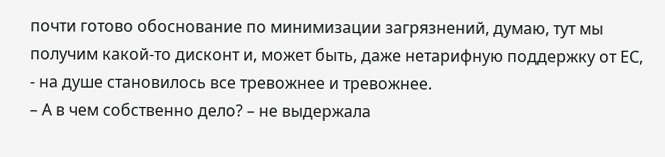почти готово обоснование по минимизации загрязнений, думаю, тут мы получим какой-то дисконт и, может быть, даже нетарифную поддержку от ЕС, - на душе становилось все тревожнее и тревожнее.
– А в чем собственно дело? – не выдержала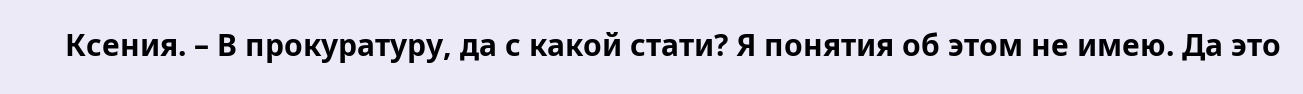Ксения. – В прокуратуру, да с какой стати? Я понятия об этом не имею. Да это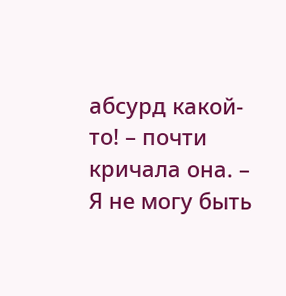абсурд какой-то! – почти кричала она. – Я не могу быть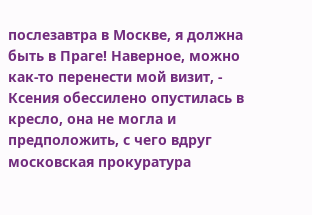послезавтра в Москве, я должна быть в Праге! Наверное, можно как-то перенести мой визит, - Ксения обессилено опустилась в кресло, она не могла и предположить, с чего вдруг московская прокуратура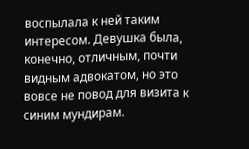воспылала к ней таким интересом. Девушка была, конечно, отличным, почти видным адвокатом, но это вовсе не повод для визита к синим мундирам.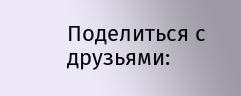Поделиться с друзьями: